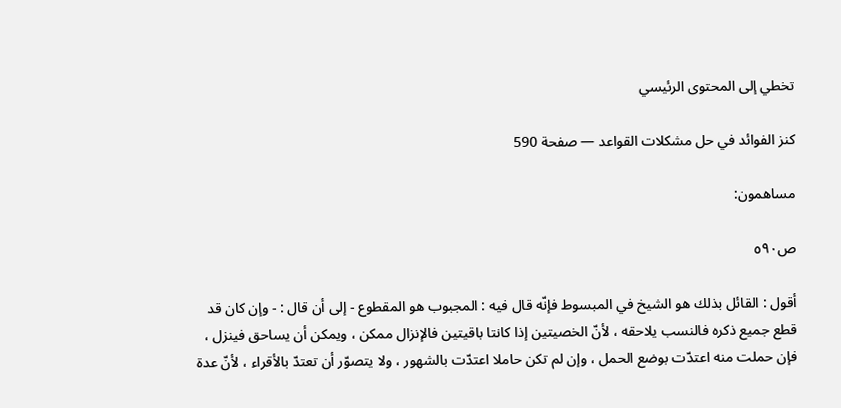تخطي إلى المحتوى الرئيسي

كنز الفوائد في حل مشكلات القواعد — صفحة 590

مساهمون:

ص٥٩٠

أقول : القائل بذلك هو الشيخ في المبسوط فإنّه قال فيه : المجبوب هو المقطوع - إلى أن قال : - وإن كان قد قطع جميع ذكره فالنسب يلاحقه ، لأنّ الخصيتين إذا كانتا باقيتين فالإنزال ممكن ، ويمكن أن يساحق فينزل ، فإن حملت منه اعتدّت بوضع الحمل ، وإن لم تكن حاملا اعتدّت بالشهور ، ولا يتصوّر أن تعتدّ بالأقراء ، لأنّ عدة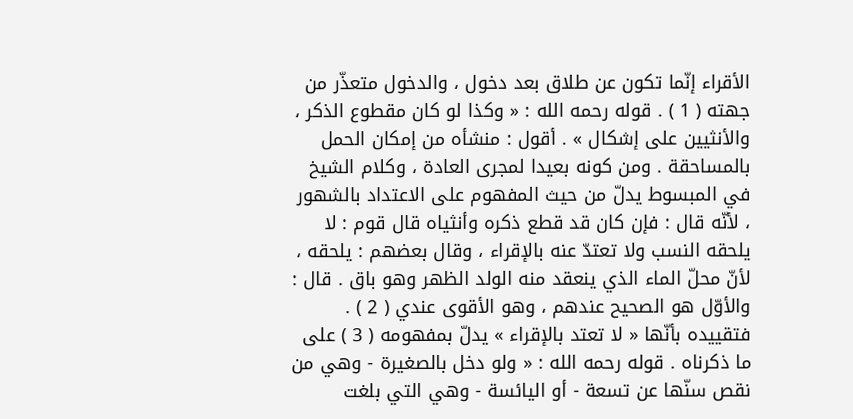الأقراء إنّما تكون عن طلاق بعد دخول ، والدخول متعذّر من جهته ( 1 ) . قوله رحمه الله : « وكذا لو كان مقطوع الذكر ، والأنثيين على إشكال » . أقول : منشأه من إمكان الحمل بالمساحقة . ومن كونه بعيدا لمجرى العادة ، وكلام الشيخ في المبسوط يدلّ من حيث المفهوم على الاعتداد بالشهور ، لأنّه قال : فإن كان قد قطع ذكره وأنثياه قال قوم : لا يلحقه النسب ولا تعتدّ عنه بالإقراء ، وقال بعضهم : يلحقه ، لأنّ محلّ الماء الذي ينعقد منه الولد الظهر وهو باق . قال : والأوّل هو الصحيح عندهم ، وهو الأقوى عندي ( 2 ) . فتقييده بأنّها « لا تعتد بالإقراء » يدلّ بمفهومه ( 3 ) على ما ذكرناه . قوله رحمه الله : « ولو دخل بالصغيرة - وهي من نقص سنّها عن تسعة - أو اليائسة - وهي التي بلغت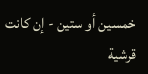خمسين أو ستين - إن كانت قرشية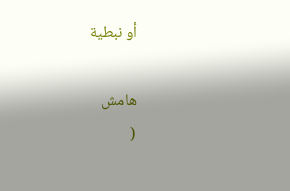أو نبطية

هامش
(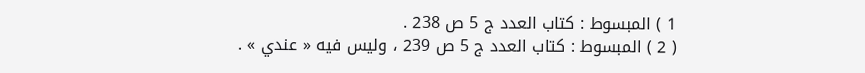1 ) المبسوط : كتاب العدد ج 5 ص 238 .
( 2 ) المبسوط : كتاب العدد ج 5 ص 239 ، وليس فيه « عندي » .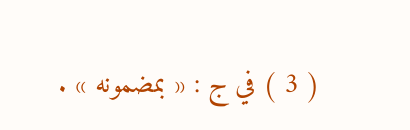( 3 ) في ج : « بمضمونه » .